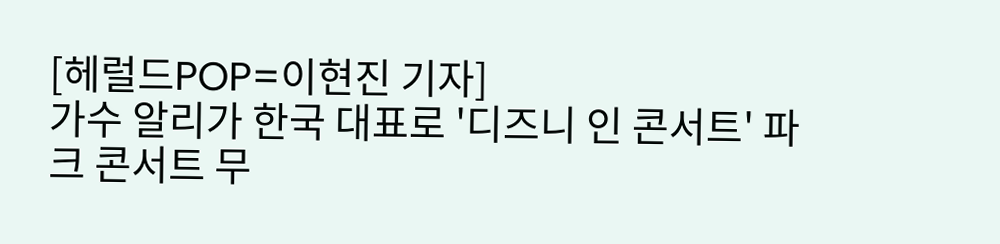[헤럴드POP=이현진 기자]
가수 알리가 한국 대표로 '디즈니 인 콘서트' 파크 콘서트 무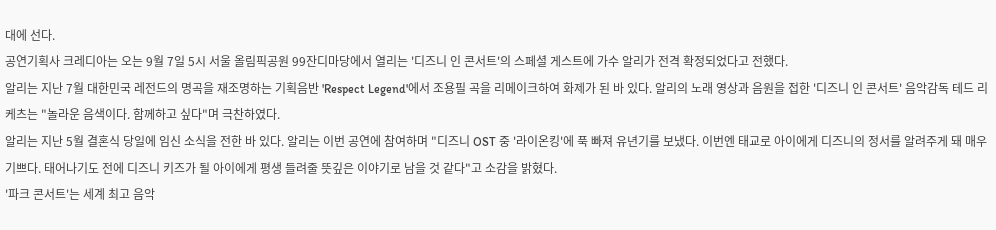대에 선다.
공연기획사 크레디아는 오는 9월 7일 5시 서울 올림픽공원 99잔디마당에서 열리는 '디즈니 인 콘서트'의 스페셜 게스트에 가수 알리가 전격 확정되었다고 전했다.
알리는 지난 7월 대한민국 레전드의 명곡을 재조명하는 기획음반 'Respect Legend'에서 조용필 곡을 리메이크하여 화제가 된 바 있다. 알리의 노래 영상과 음원을 접한 '디즈니 인 콘서트' 음악감독 테드 리케츠는 "놀라운 음색이다. 함께하고 싶다"며 극찬하였다.
알리는 지난 5월 결혼식 당일에 임신 소식을 전한 바 있다. 알리는 이번 공연에 참여하며 "디즈니 OST 중 '라이온킹'에 푹 빠져 유년기를 보냈다. 이번엔 태교로 아이에게 디즈니의 정서를 알려주게 돼 매우 기쁘다. 태어나기도 전에 디즈니 키즈가 될 아이에게 평생 들려줄 뜻깊은 이야기로 남을 것 같다"고 소감을 밝혔다.
'파크 콘서트'는 세계 최고 음악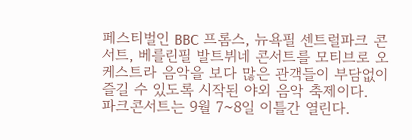페스티벌인 BBC 프롬스, 뉴욕필 센트럴파크 콘서트, 베를린필 발트뷔네 콘서트를 모티브로 오케스트라 음악을 보다 많은 관객들이 부담없이 즐길 수 있도록 시작된 야외 음악 축제이다.
파크콘서트는 9월 7~8일 이틀간 열린다.